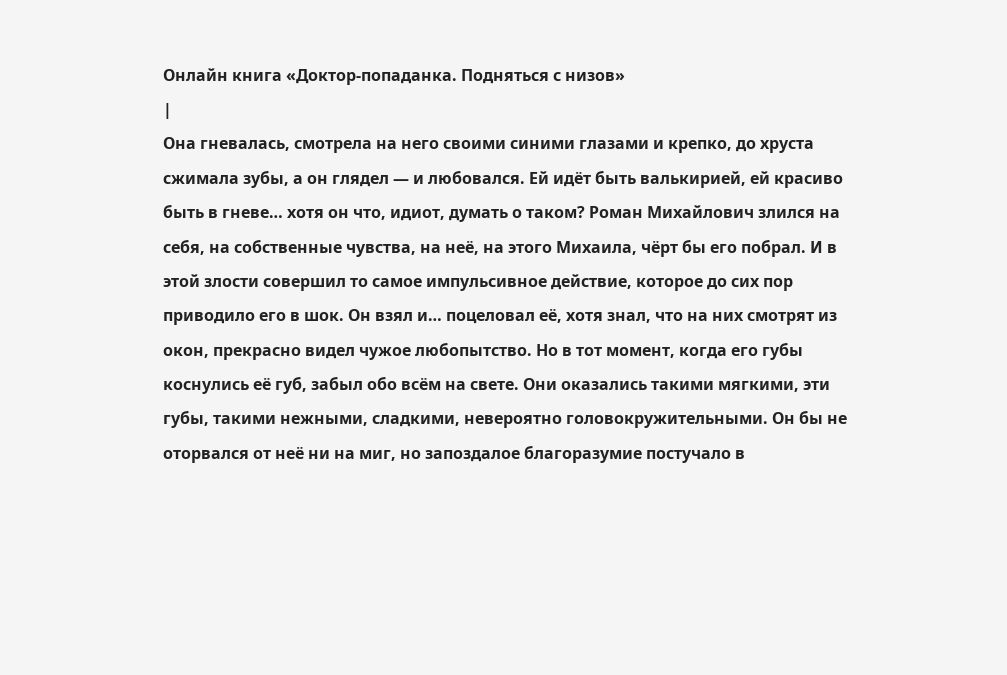Онлайн книга «Доктор-попаданка. Подняться с низов»
|
Она гневалась, смотрела на него своими синими глазами и крепко, до хруста сжимала зубы, а он глядел — и любовался. Ей идёт быть валькирией, ей красиво быть в гневе… хотя он что, идиот, думать о таком? Роман Михайлович злился на себя, на собственные чувства, на неё, на этого Михаила, чёрт бы его побрал. И в этой злости совершил то самое импульсивное действие, которое до сих пор приводило его в шок. Он взял и… поцеловал её, хотя знал, что на них смотрят из окон, прекрасно видел чужое любопытство. Но в тот момент, когда его губы коснулись её губ, забыл обо всём на свете. Они оказались такими мягкими, эти губы, такими нежными, сладкими, невероятно головокружительными. Он бы не оторвался от неё ни на миг, но запоздалое благоразумие постучало в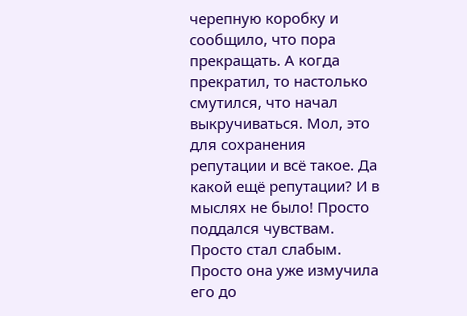черепную коробку и сообщило, что пора прекращать. А когда прекратил, то настолько смутился, что начал выкручиваться. Мол, это для сохранения репутации и всё такое. Да какой ещё репутации? И в мыслях не было! Просто поддался чувствам. Просто стал слабым. Просто она уже измучила его до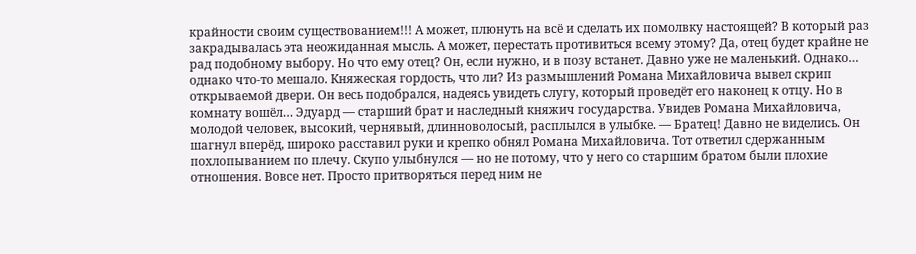крайности своим существованием!!! А может, плюнуть на всё и сделать их помолвку настоящей? В который раз закрадывалась эта неожиданная мысль. А может, перестать противиться всему этому? Да, отец будет крайне не рад подобному выбору. Но что ему отец? Он, если нужно, и в позу встанет. Давно уже не маленький. Однако… однако что-то мешало. Княжеская гордость, что ли? Из размышлений Романа Михайловича вывел скрип открываемой двери. Он весь подобрался, надеясь увидеть слугу, который проведёт его наконец к отцу. Но в комнату вошёл… Эдуард — старший брат и наследный княжич государства. Увидев Романа Михайловича, молодой человек, высокий, чернявый, длинноволосый, расплылся в улыбке. — Братец! Давно не виделись. Он шагнул вперёд, широко расставил руки и крепко обнял Романа Михайловича. Тот ответил сдержанным похлопыванием по плечу. Скупо улыбнулся — но не потому, что у него со старшим братом были плохие отношения. Вовсе нет. Просто притворяться перед ним не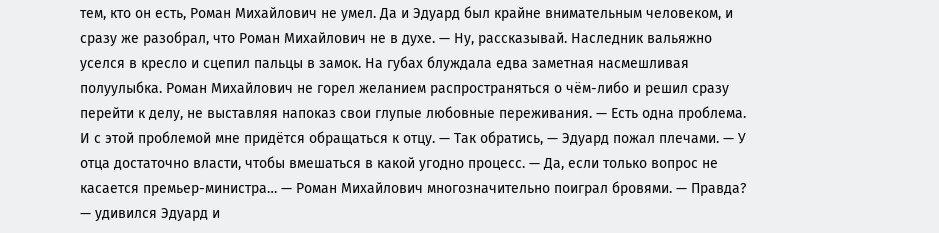тем, кто он есть, Роман Михайлович не умел. Да и Эдуард был крайне внимательным человеком, и сразу же разобрал, что Роман Михайлович не в духе. — Ну, рассказывай. Наследник вальяжно уселся в кресло и сцепил пальцы в замок. На губах блуждала едва заметная насмешливая полуулыбка. Роман Михайлович не горел желанием распространяться о чём-либо и решил сразу перейти к делу, не выставляя напоказ свои глупые любовные переживания. — Есть одна проблема. И с этой проблемой мне придётся обращаться к отцу. — Так обратись, — Эдуард пожал плечами. — У отца достаточно власти, чтобы вмешаться в какой угодно процесс. — Да, если только вопрос не касается премьер-министра… — Роман Михайлович многозначительно поиграл бровями. — Правда? — удивился Эдуард и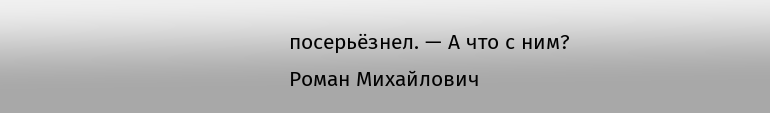посерьёзнел. — А что с ним? Роман Михайлович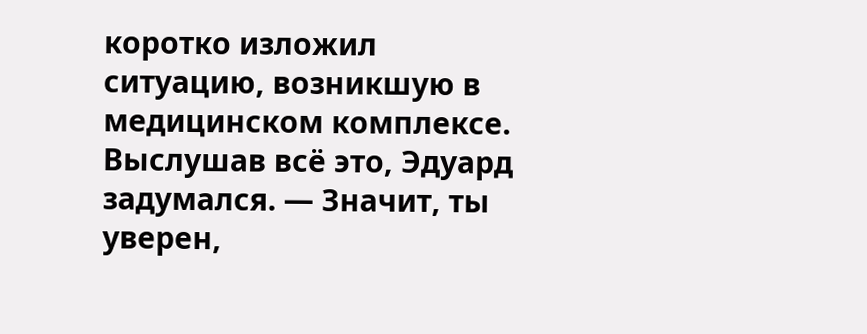коротко изложил ситуацию, возникшую в медицинском комплексе. Выслушав всё это, Эдуард задумался. — Значит, ты уверен,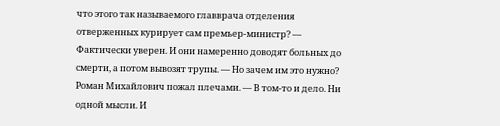что этого так называемого главврача отделения отверженных курирует сам премьер-министр? — Фактически уверен. И они намеренно доводят больных до смерти, а потом вывозят трупы. — Но зачем им это нужно? Роман Михайлович пожал плечами. — В том-то и дело. Ни одной мысли. И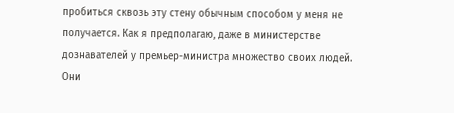пробиться сквозь эту стену обычным способом у меня не получается. Как я предполагаю, даже в министерстве дознавателей у премьер-министра множество своих людей. Они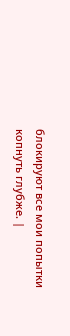блокируют все мои попытки копнуть глубже. |